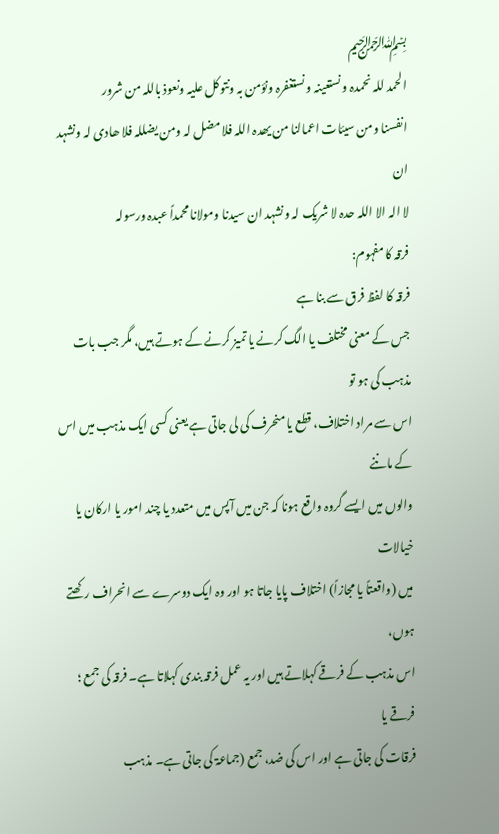﷽
الحمد للہ نحمدہ و نستعینہ و نستغفرہ ونؤمن بہ ونتوکل علیہ ونعوذ باللہ من شرور
انفسنا ومن سیئات اعمالنا من یھدہ اللہ فلا مضل لہ ومن یضللہ فلا ھادی لہ ونشہد ان
لا الہ الا اللہ حدہ لا شریک لہ ونشہد ان سیدنا ومولانا محمداً عبدہ ورسولہ
فرقہ کا مفہوم:
فرقہ کا لفظ فرق سے بنا ہے
جس کے معنی مختلف یا الگ کرنے یا تمیز کرنے کے ہوتے ہیں، مگر جب بات مذہب کی ہو تو
اس سے مراد اختلاف، قطع یا منحرف کی لی جاتی ہے یعنی کسی ایک مذہب میں اس کے ماننے
والوں میں ایسے گروہ واقع ہونا کہ جن میں آپس میں متعدد یا چند امور یا ارکان یا خیالات
میں (واقعتاً یا مجازاً) اختلاف پایا جاتا ہو اور وہ ایک دوسرے سے انحراف رکھتے ہوں،
اس مذہب کے فرقے کہلاتے ہیں اور یہ عمل فرقہ بندی کہلاتا ہے۔ فرقہ کی جمع ؛ فرقے یا
فرقات کی جاتی ہے اور اس کی ضد، جمع (جماعۃ کی جاتی ہے۔ مذہب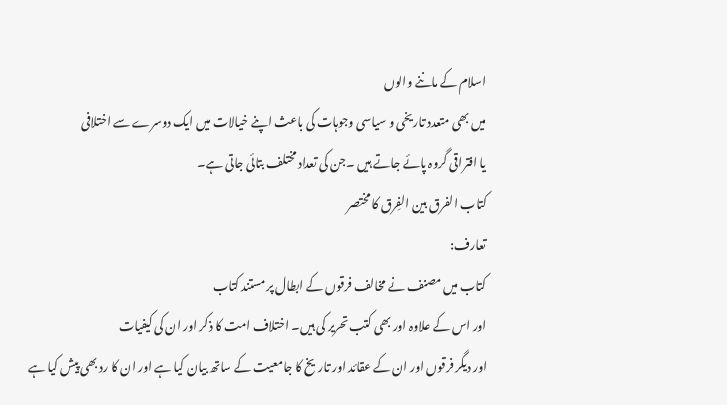اسلام کے ماننے والوں
میں بھی متعدد تاریخی و سیاسی وجوہات کی باعث اپنے خیالات میں ایک دوسرے سے اختلافی
یا افتراقی گروہ پائے جاتے ہیں ۔جن کی تعداد مختلف بتائی جاتی ہے۔
کتاب الفرق بین الفِرق کا مختصر
تعارف:
کتاب میں مصنف نے مخالف فرقوں کے ابطال پر مستند کتاب
اور اس کے علاوہ اور بھی کتب تحریر کی ہیں۔ اختلاف امت کا ذکر اور ان کی کیفیات
اور دیگر فرقوں اور ان کے عقائد اور تاریخ کا جامعیت کے ساتھ بیان کیا ہے اور ان کا رد بھی پیش کیا ہے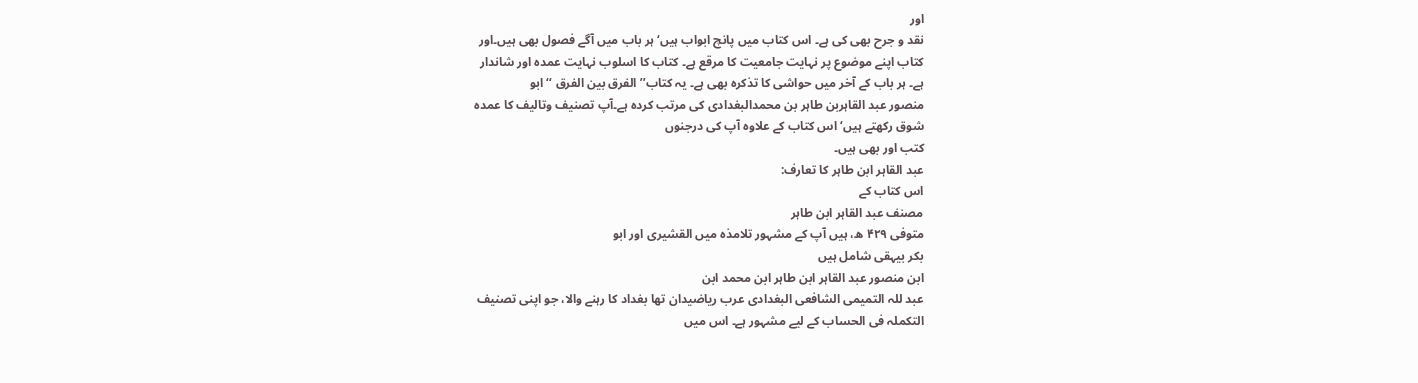اور
نقد و جرح بھی کی ہے۔ اس کتاب میں پانچ ابواب ہیں‘ ہر باب میں آگے فصول بھی ہیں۔اور
کتاب اپنے موضوع پر نہایت جامعیت کا مرقع ہے۔ کتاب کا اسلوب نہایت عمدہ اور شاندار
ہے۔ ہر باب کے آخر میں حواشی کا تذکرہ بھی ہے۔ یہ کتاب’’ الفرق بین الفرق ‘‘ ابو
منصور عبد القاہربن طاہر بن محمدالبغدادی کی مرتب کردہ ہے۔آپ تصنیف وتالیف کا عمدہ
شوق رکھتے ہیں‘ اس کتاب کے علاوہ آپ کی درجنوں
کتب اور بھی ہیں۔
عبد القاہر ابن طاہر کا تعارف:
اس کتاب کے
مصنف عبد القاہر ابن طاہر
متوفی ۴۲۹ ھ، ہیں آپ کے مشہور تلامذہ میں القشیری اور ابو
بکر بیہقی شامل ہیں
ابن منصور عبد القاہر ابن طاہر ابن محمد ابن
عبد للہ التمیمی الشافعی البغدادی عرب ریاضیدان تھا بغداد کا رہنے والا، جو اپنی تصنیف
التکملہ فی الحساب کے لیے مشہور ہے۔ اس میں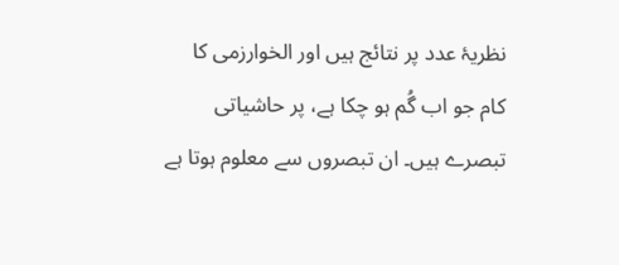نظریۂ عدد پر نتائج ہیں اور الخوارزمی کا
کام جو اب گُم ہو چکا ہے، پر حاشیاتی تبصرے ہیں۔ ان تبصروں سے معلوم ہوتا ہے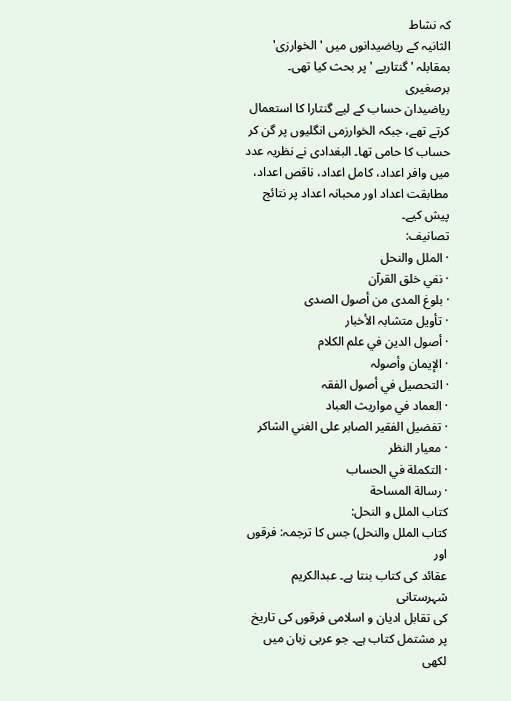کہ نشاط
الثانیہ کے ریاضیدانوں میں 'الخوارزی' بمقابلہ 'گنتاریے ' پر بحث کیا تھی۔ برصغیری
ریاضیدان حساب کے لیے گنتارا کا استعمال کرتے تھے، جبکہ الخوارزمی انگلیوں پر گن کر
حساب کا حامی تھا۔ البغدادی نے نظریہ عدد میں وافر اعداد، کامل اعداد، ناقص اعداد،
مطابقت اعداد اور محبانہ اعداد پر نتائج پیش کیے۔
تصانیف:
· الملل والنحل
· نفي خلق القرآن
· بلوغ المدى من أصول الصدى
· تأويل متشابہ الأخبار
· أصول الدين في علم الكلام
· الإيمان وأصولہ
· التحصيل في أصول الفقہ
· العماد في مواريث العباد
· تفضيل الفقير الصابر على الغني الشاكر
· معيار النظر
· التكملة في الحساب
· رسالة المساحة
کتاب الملل و النحل:
كتاب الملل والنحل) جس کا ترجمہ: فرقوں اور
عقائد کی کتاب بنتا ہے۔ عبدالکریم شہرستانی
کی تقابل ادیان و اسلامی فرقوں کی تاریخ پر مشتمل کتاب ہے۔ جو عربی زبان میں لکھی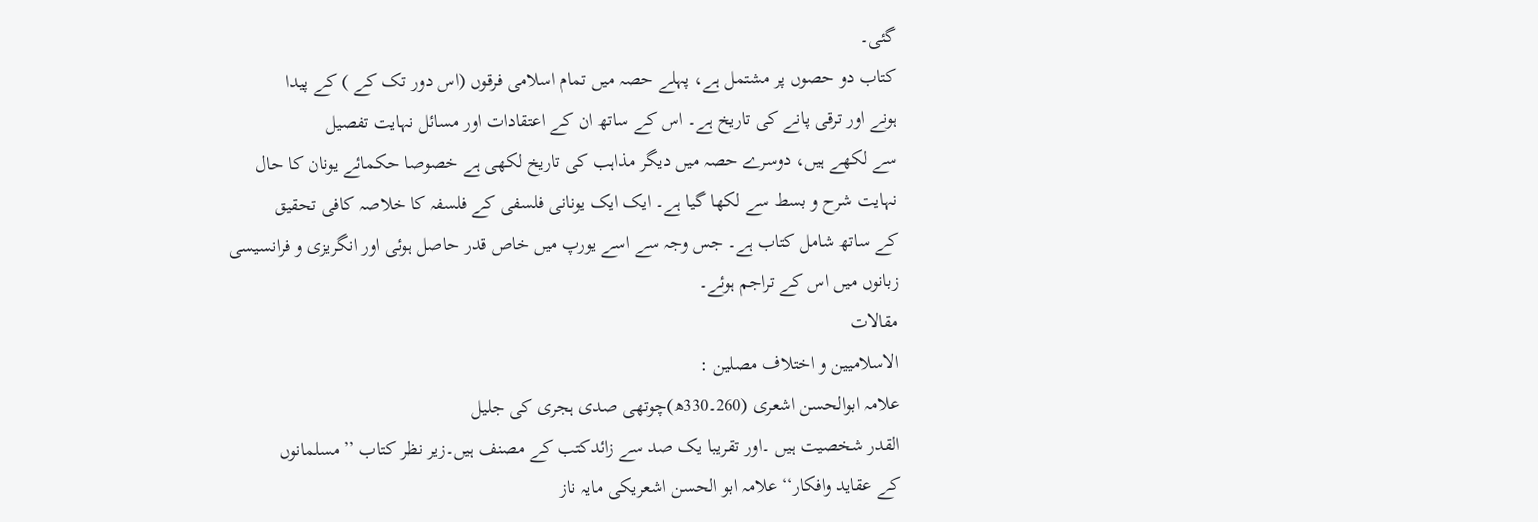گئی۔
کتاب دو حصوں پر مشتمل ہے، پہلے حصہ میں تمام اسلامی فرقوں (اس دور تک کے ) کے پیدا
ہونے اور ترقی پانے کی تاریخ ہے۔ اس کے ساتھ ان کے اعتقادات اور مسائل نہایت تفصیل
سے لکھے ہیں، دوسرے حصہ میں دیگر مذاہب کی تاریخ لکھی ہے خصوصا حکمائے یونان کا حال
نہایت شرح و بسط سے لکھا گیا ہے۔ ایک ایک یونانی فلسفی کے فلسفہ کا خلاصہ کافی تحقیق
کے ساتھ شامل کتاب ہے۔ جس وجہ سے اسے یورپ میں خاص قدر حاصل ہوئی اور انگریزی و فرانسیسی
زبانوں میں اس کے تراجم ہوئے۔
مقالات
الاسلامیین و اختلاف مصلین :
علامہ ابوالحسن اشعری (260۔330ھ)چوتھی صدی ہجری کی جلیل
القدر شخصیت ہیں ۔اور تقریبا یک صد سے زائدکتب کے مصنف ہیں۔زیر نظر کتاب ’’مسلمانوں
کے عقاید وافکار‘‘ علامہ ابو الحسن اشعریکی مایہ ناز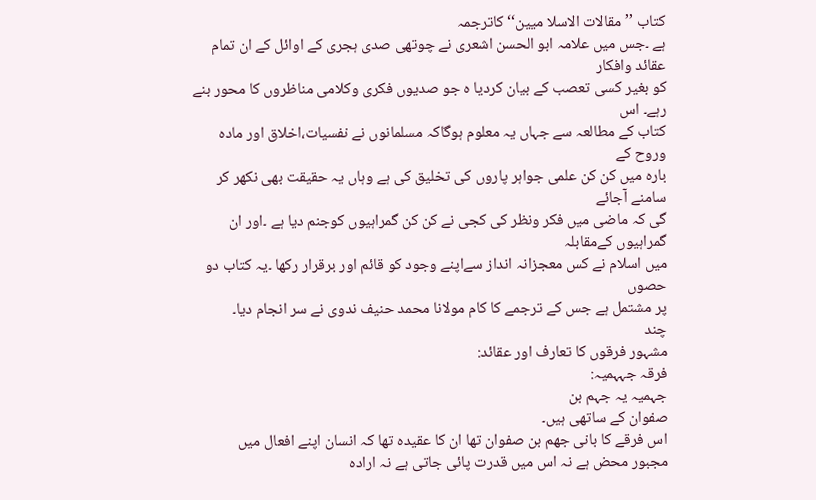کتاب ’’مقالات الاسلا میین‘‘ کاترجمہ
ہے ۔جس میں علامہ ابو الحسن اشعری نے چوتھی صدی ہجری کے اوائل کے ان تمام عقائد وافکار
کو بغیر کسی تعصب کے بیان کردیا ہ جو صدیوں فکری وکلامی مناظروں کا محور بنے رہے۔ اس
کتاب کے مطالعہ سے جہاں یہ معلوم ہوگاکہ مسلمانوں نے نفسیات،اخلاق اور مادہ وروح کے
بارہ میں کن کن علمی جواہر پاروں کی تخلیق کی ہے وہاں یہ حقیقت بھی نکھر کر سامنے آجائے
گی کہ ماضی میں فکر ونظر کی کجی نے کن کن گمراہیوں کوجنم دیا ہے ۔اور ان گمراہیوں کےمقابلہ
میں اسلام نے کس معجزانہ انداز سےاپنے وجود کو قائم اور برقرار رکھا ۔یہ کتاب دو حصوں
پر مشتمل ہے جس کے ترجمے کا کام مولانا محمد حنیف ندوی نے سر انجام دیا۔
چند
مشہور فرقوں کا تعارف اور عقائد:
فرقہ جہہمیہ:
جہمیہ یہ جہم بن
صفوان کے ساتھی ہیں۔
اس فرقے کا بانی جھم بن صفوان تھا ان کا عقیدہ تھا کہ انسان اپنے افعال میں
مجبور محض ہے نہ اس میں قدرت پائی جاتی ہے نہ ارادہ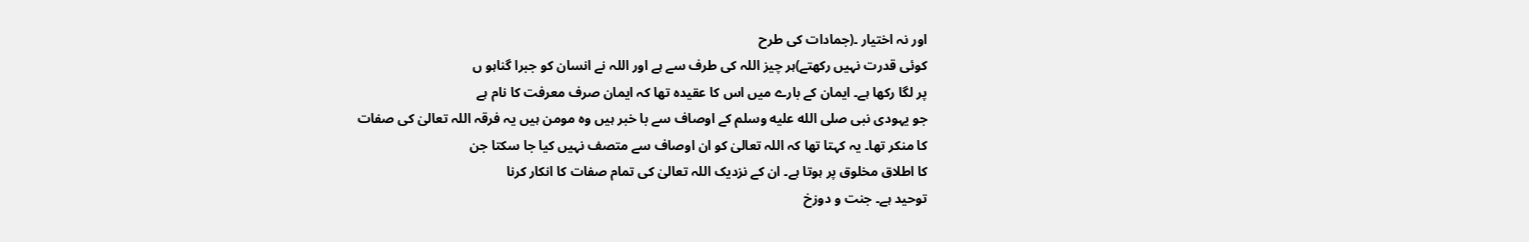اور نہ اختیار ۔(جمادات کی طرح
کوئی قدرت نہیں رکھتے)ہر چیز اللہ کی طرف سے ہے اور اللہ نے انسان کو جبرا گناہو ں
پر لگا رکھا ہے۔ ایمان کے بارے میں اس کا عقیدہ تھا کہ ایمان صرف معرفت کا نام ہے
جو یہودی نبی صلى الله عليه وسلم کے اوصاف سے با خبر ہیں وہ مومن ہیں یہ فرقہ اللہ تعالیٰ کی صفات
کا منکر تھا۔ یہ کہتا تھا کہ اللہ تعالیٰ کو ان اوصاف سے متصف نہیں کیا جا سکتا جن
کا اطلاق مخلوق پر ہوتا ہے۔ ان کے نزدیک اللہ تعالیٰ کی تمام صفات کا انکار کرنا
توحید ہے۔ جنت و دوزخ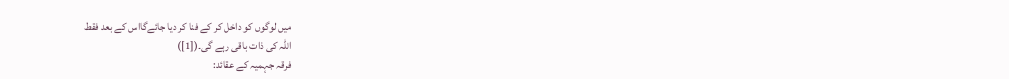میں لوگوں کو داخل کر کے فنا کر دیا جائےگااس کے بعد فقط
اللہ کی ذات باقی رہے گی۔([1])
فرقہ جہمیہ کے عقائد: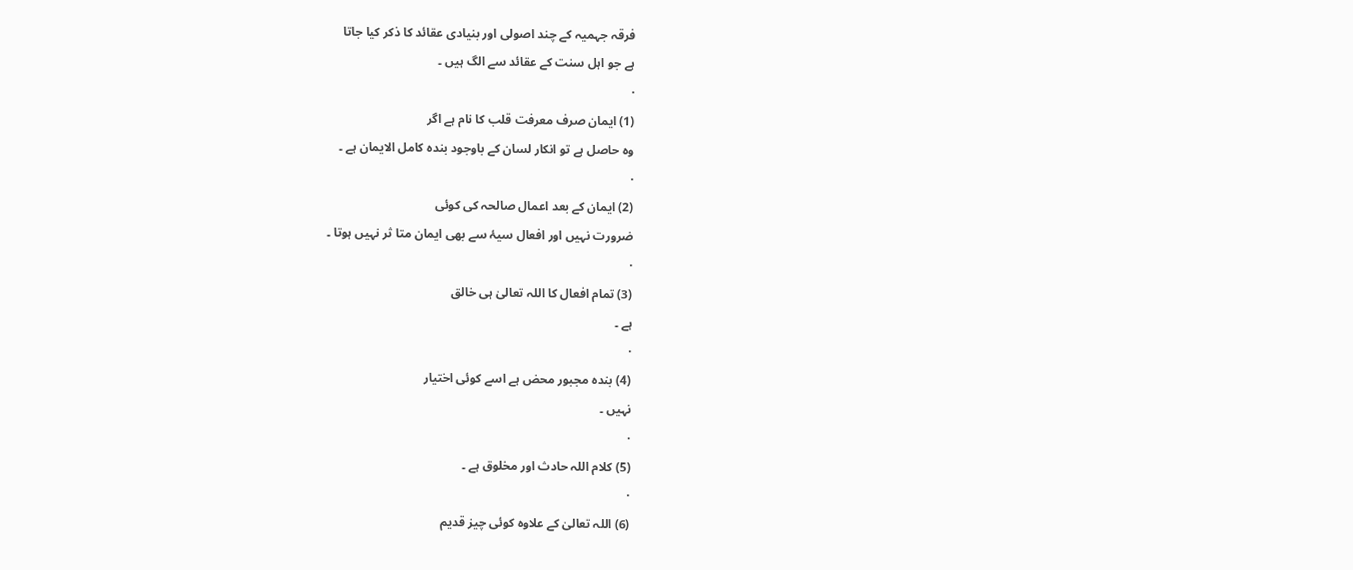فرقہ جہمیہ کے چند اصولی اور بنیادی عقائد کا ذکر کیا جاتا
ہے جو اہل سنت کے عقائد سے الگ ہیں ۔
·
(1) ایمان صرف معرفت قلب کا نام ہے اگر
وہ حاصل ہے تو انکار لسان کے باوجود بندہ کامل الایمان ہے ۔
·
(2) ایمان کے بعد اعمال صالحہ کی کوئی
ضرورت نہیں اور افعال سیۂ سے بھی ایمان متا ثر نہیں ہوتا ۔
·
(3) تمام افعال کا اللہ تعالیٰ ہی خالق
ہے ۔
·
(4) بندہ مجبور محض ہے اسے کوئی اختیار
نہیں ۔
·
(5) کلام اللہ حادث اور مخلوق ہے ۔
·
(6) اللہ تعالیٰ کے علاوہ کوئی چیز قدیم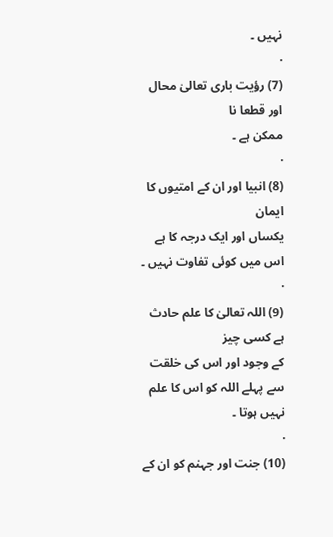نہیں ۔
·
(7) رؤیت باری تعالیٰ محال اور قطعا نا
ممکن ہے ۔
·
(8) انبیا اور ان کے امتیوں کا ایمان
یکساں اور ایک درجہ کا ہے اس میں کوئی تفاوت نہیں ۔
·
(9) اللہ تعالیٰ کا علم حادث ہے کسی چیز
کے وجود اور اس کی خلقت سے پہلے اللہ کو اس کا علم نہیں ہوتا ۔
·
(10) جنت اور جہنم کو ان کے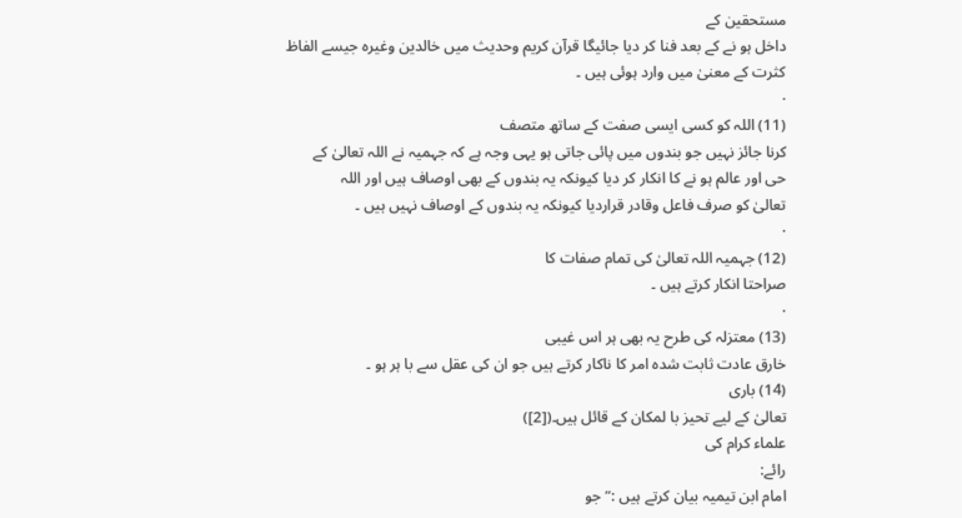مستحقین کے
داخل ہو نے کے بعد فنا کر دیا جائیگا قرآن کریم وحدیث میں خالدین وغیرہ جیسے الفاظ
کثرت کے معنیٰ میں وارد ہوئی ہیں ۔
·
(11) اللہ کو کسی ایسی صفت کے ساتھ متصف
کرنا جائز نہیں جو بندوں میں پائی جاتی ہو یہی وجہ ہے کہ جہمیہ نے اللہ تعالیٰ کے
حی اور عالم ہو نے کا انکار کر دیا کیونکہ یہ بندوں کے بھی اوصاف ہیں اور اللہ
تعالیٰ کو صرف فاعل وقادر قراردیا کیونکہ یہ بندوں کے اوصاف نہیں ہیں ۔
·
(12) جہمیہ اللہ تعالیٰ کی تمام صفات کا
صراحتا انکار کرتے ہیں ۔
·
(13) معتزلہ کی طرح یہ بھی ہر اس غیبی
خارق عادت ثابت شدہ امر کا ناکار کرتے ہیں جو ان کی عقل سے با ہر ہو ۔
(14) باری
تعالیٰ کے لیے تحیز با لمکان کے قائل ہیں۔([2])
علماء کرام کی
رائے:
امام ابن تیمیہ بیان کرتے ہیں :”جو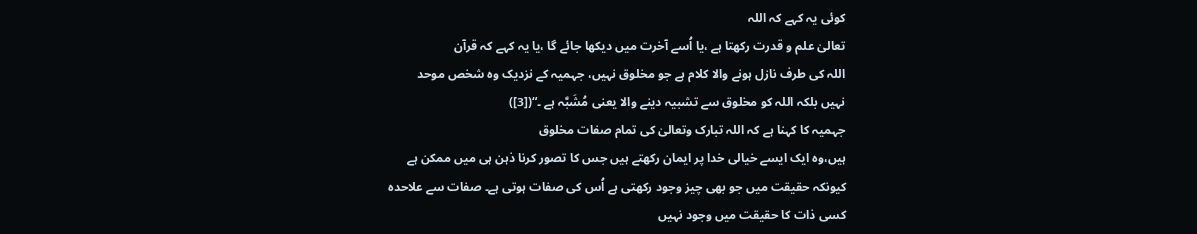کوئی یہ کہے کہ اللہ
تعالیٰ علم و قدرت رکھتا ہے ،یا اُسے آخرت میں دیکھا جائے گا ،یا یہ کہے کہ قرآن
اللہ کی طرف نازل ہونے والا کلام ہے جو مخلوق نہیں، جہمیہ کے نزدیک وہ شخص موحد
نہیں بلکہ اللہ کو مخلوق سے تشبیہ دینے والا یعنی مُشَبَّہ ہے ۔“([3])
جہمیہ کا کہنا ہے کہ اللہ تبارک وتعالیٰ کی تمام صفات مخلوق
ہیں،وہ ایک ایسے خیالی خدا پر ایمان رکھتے ہیں جس کا تصور کرنا ذہن ہی میں ممکن ہے
کیونکہ حقیقت میں جو بھی چیز وجود رکھتی ہے اُس کی صفات ہوتی ہے۔ صفات سے علاحدہ
کسی ذات کا حقیقت میں وجود نہیں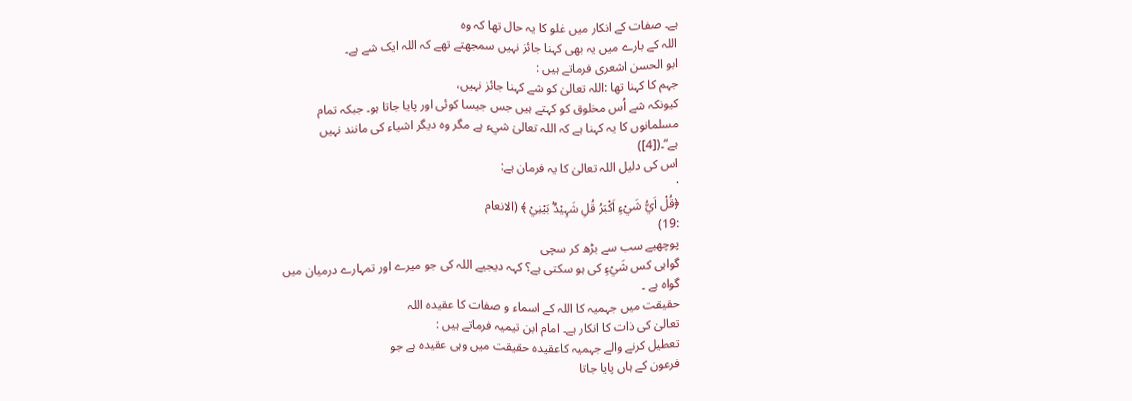ہے۔ صفات کے انکار میں غلو کا یہ حال تھا کہ وہ
اللہ کے بارے میں یہ بھی کہنا جائز نہیں سمجھتے تھے کہ اللہ ایک شے ہے۔
ابو الحسن اشعری فرماتے ہیں :
جہم کا کہنا تھا :اللہ تعالیٰ کو شے کہنا جائز نہیں،
کیونکہ شے اُس مخلوق کو کہتے ہیں جس جیسا کوئی اور پایا جاتا ہو۔ جبکہ تمام
مسلمانوں کا یہ کہنا ہے کہ اللہ تعالیٰ شيء ہے مگر وہ دیگر اشیاء کی مانند نہیں
ہے“۔([4])
اس کی دلیل اللہ تعالیٰ کا یہ فرمان ہے:
·
﴿قُلْ اَيُّ شَيْءٍ اَكْبَرُ قُلِ شَہِيْدٌۢ بَيْنِيْ ﴾ (الانعام
:19)
پوچھیے سب سے بڑھ کر سچی
گواہی کس شَيْءٍ کی ہو سکتی ہے؟ کہہ دیجیے اللہ کی جو میرے اور تمہارے درمیان میں
گواہ ہے ۔
حقیقت میں جہمیہ کا اللہ کے اسماء و صفات کا عقیدہ اللہ
تعالیٰ کی ذات کا انکار ہے۔ امام ابن تیمیہ فرماتے ہیں :
تعطیل کرنے والے جہمیہ کاعقیدہ حقیقت میں وہی عقیدہ ہے جو
فرعون کے ہاں پایا جاتا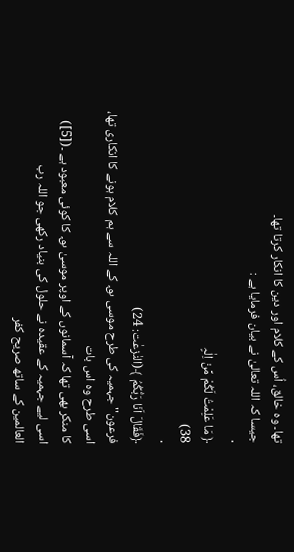تھا۔ وہ خالق، اُس کے کلام اور دین کا انکار کرتا تھا۔
جیسا کہ اللہ تعالیٰ نے بیان فرمایا ہے :
·
﴿ مَا عَلِمْتُ لَكُمْ مِّنْ اِلٰہٍ
38)
·
﴿فَقَالَ اَنَا رَبُّكُمُ ﴾(النٰزعٰت: 24)
فرعون'' جہمیہ کی طرح موسی ؈ کے اللہ سے ہم کلام ہونے کا انکاری تھا، اسی طرح وہ اس بات
کا منکر بھی تھا کہ آسمانوں کے اوپر موسیٰ ؈ کا کوئی معبود ہے ۔([5])
اسی لیے جہمیہ کے عقیدہ نے حلول کی بنیاد رکھی جو اللہ رب
العالمین کے ساتھ صریح کفر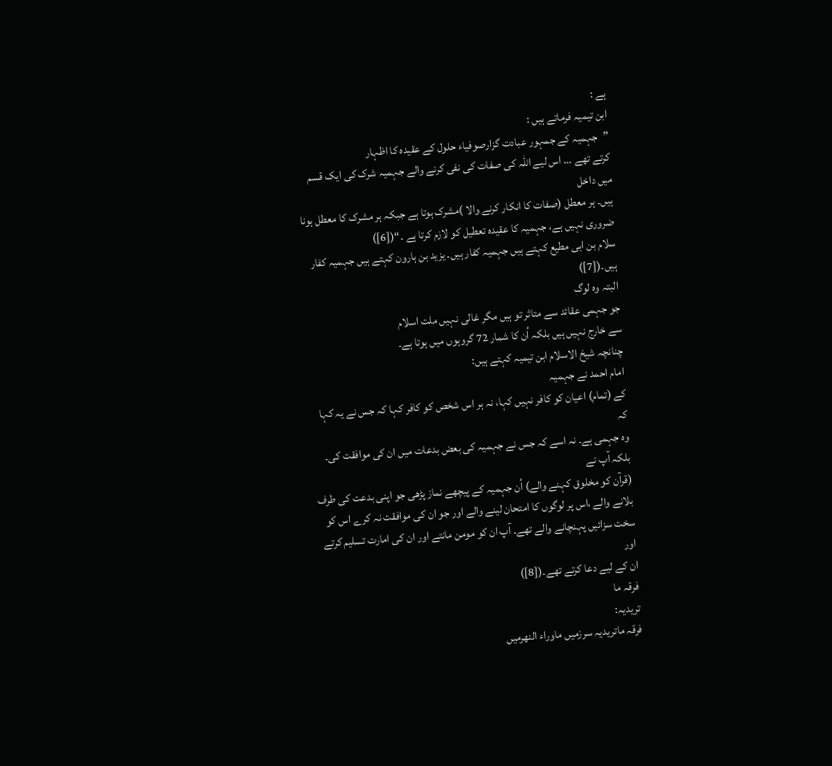ہے :
ابن تیمیہ فرماتے ہیں :
”جہمیہ کے جمہور عبادت گزارصوفیاء حلول کے عقیدہ کا اظہار
کرتے تھے … اس لیے اللہ کی صفات کی نفی کرنے والے جہمیہ شرک کی ایک قسم میں داخل
ہیں۔ ہر معطل (صفات کا انکار کرنے والا )مشرک ہوتا ہے جبکہ ہر مشرک کا معطل ہونا
ضروری نہیں ہے، جہمیہ کا عقیدہ تعطیل کو لازم کرتا ہے ۔“([6])
سلام بن ابی مطیع کہتے ہیں جہمیہ کفار ہیں۔ یزید بن ہارون کہتے ہیں جہمیہ کفار ہیں۔([7])
البتہ وہ لوگ
جو جہمی عقائد سے متاثر تو ہیں مگر غالی نہیں ملت اسلام
سے خارج نہیں ہیں بلکہ اُن کا شمار 72 گروہوں میں ہوتا ہے۔
چنانچہ شیخ الاسلام ابن تیمیہ کہتے ہیں:
امام احمد نے جہمیہ
کے (تمام) اعیان کو کافر نہیں کہا، نہ ہر اس شخص کو کافر کہا کہ جس نے یہ کہا کہ
وہ جہمی ہے۔ نہ اسے کہ جس نے جہمیہ کی بعض بدعات میں ان کی موافقت کی۔ بلکہ آپ نے
(قرآن کو مخلوق کہنے والے) اُن جہمیہ کے پیچھے نماز پڑھی جو اپنی بدعت کی طرف
بلانے والے ،اس پر لوگوں کا امتحان لینے والے اور جو ان کی موافقت نہ کرے اس کو
سخت سزائیں پہنچانے والے تھے۔ آپ ان کو مومن مانتے اور ان کی امارت تسلیم کرتے اور
ان کے لیے دعا کرتے تھے۔([8])
فرقہ ما
تریدیہ:
فرقہ ماتریدیہ سرزمیں ماوراء النھرمیں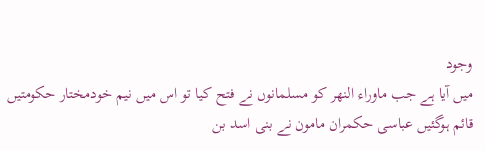وجود
میں آیا ہے جب ماوراء النھر کو مسلمانوں نے فتح کیا تو اس میں نیم خودمختار حکومتیں
قائم ہوگئیں عباسی حکمران مامون نے بنی اسد بن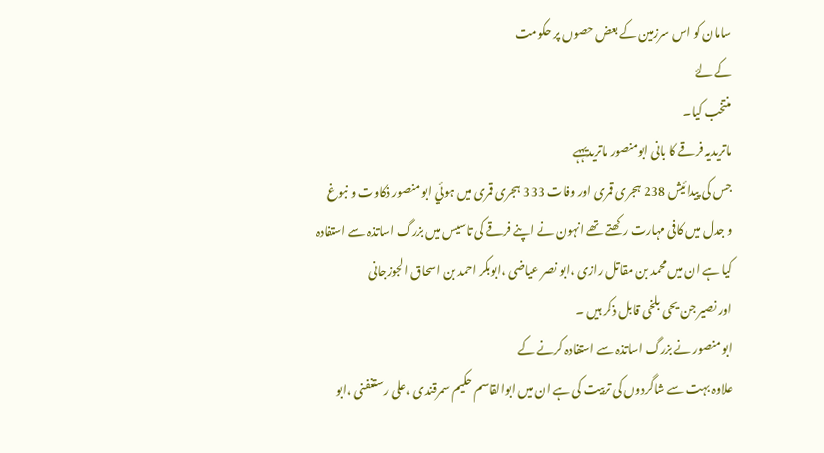سامان کو اس سرزمین کے بعض حصوں پر حکومت
کے لۓ
منتخب کیا۔
ماتریدیہ فرقے کا بانی ابومنصور ماتریدیہہے
جس کی پیدائیش 238 ہجری قمری اور وفات 333 ہجری قمری میں ہوئي ابو منصور ذکاوت و نبوغ
و جدل میں کافی مہارت رکھتے تھے انہون نے اپنے فرقے کی تاسیس میں بزرگ اساتذہ سے استفادہ
کیا ہے ان میں محمد بن مقاتل رازی ،ابو نصر عیاضی ،ابوبکر احمد بن اسحاق الجوزجانی
اور نصیر جن یحی بلخی قابل ذکر ہیں ۔
ابو منصور نے بزرگ اساتذہ سے استفادہ کرنے کے
علاوہ بہت سے شاگردوں کی تربیت کی ہے ان میں ابوالقاسم حکیم سمرقندی ،علی رستغفنی ،ابو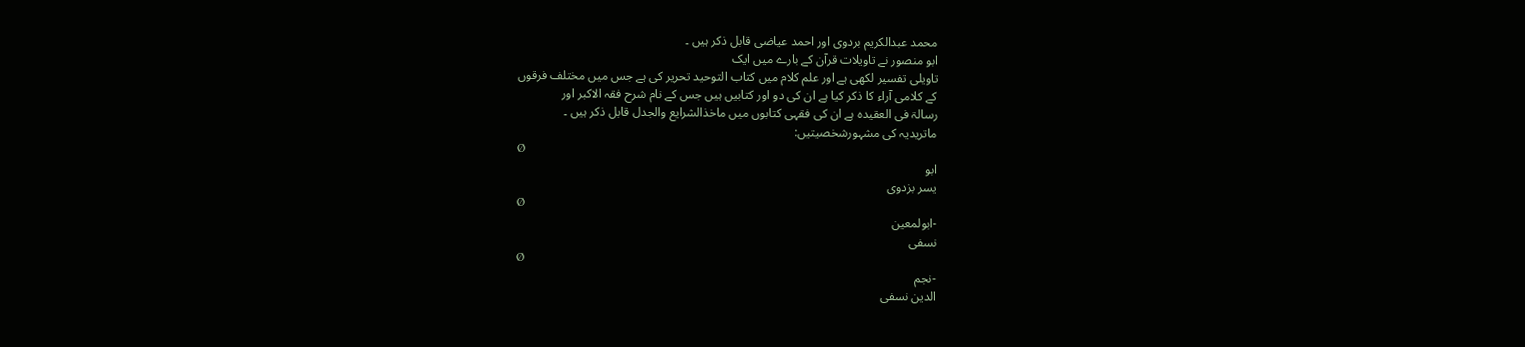محمد عبدالکریم بردوی اور احمد عیاضی قابل ذکر ہیں ۔
ابو منصور نے تاویلات قرآن کے بارے میں ایک
تاویلی تفسیر لکھی ہے اور علم کلام میں کتاب التوحید تحریر کی ہے جس میں مختلف فرقوں
کے کلامی آراء کا ذکر کیا ہے ان کی دو اور کتابیں ہیں جس کے نام شرح فقہ الاکبر اور
رسالۃ فی العقیدہ ہے ان کی فقہی کتابوں میں ماخذالشرایع والجدل قابل ذکر ہیں ۔
ماتریدیہ کی مشہورشخصیتیں:
Ø
ابو
یسر بزدوی
Ø
-ابولمعین
نسفی
Ø
-نجم
الدین نسفی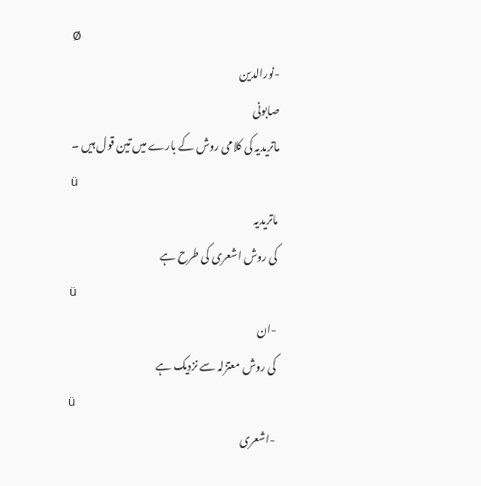Ø
-نورالدین
صابونی
ماتریدیہ کی کلامی روش کے بارے میں تین قول ہیں ۔
ü
ماتریدیہ
کی روش اشعری کی طرح ہے
ü
-ان
کی روش معتزلہ سے نزدیک ہے
ü
-اشعری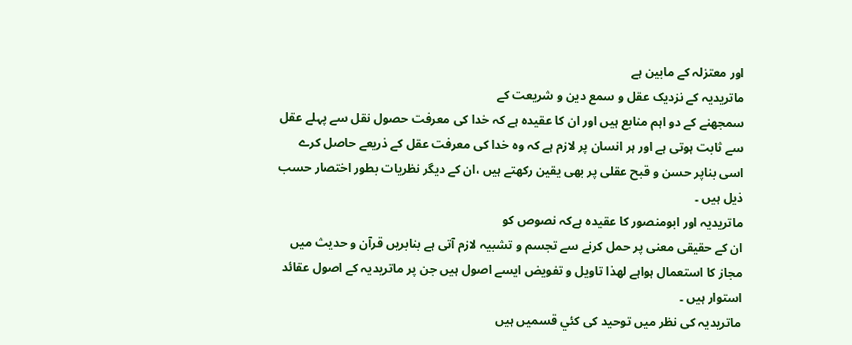اور معتزلہ کے مابین ہے
ماتریدیہ کے نزدیک عقل و سمع دین و شریعت کے
سمجھنے کے دو اہم منابع ہیں اور ان کا عقیدہ ہے کہ خدا کی معرفت حصول نقل سے پہلے عقل
سے ثابت ہوتی ہے اور ہر انسان پر لازم ہے کہ وہ خدا کی معرفت عقل کے ذریعے حاصل کرے
اسی بناپر حسن و قبح عقلی پر بھی یقین رکھتے ہیں ،ان کے دیگر نظریات بطور اختصار حسب
ذیل ہیں ۔
ماتریدیہ اور ابومنصور کا عقیدہ ہےکہ نصوص کو
ان کے حقیقی معنی پر حمل کرنے سے تجسم و تشبیہ لازم آتی ہے بنابریں قرآن و حدیث میں
مجاز کا استعمال ہواہے لھذا تاویل و تفویض ایسے اصول ہیں جن پر ماتریدیہ کے اصول عقائد
استوار ہیں ۔
ماتریدیہ کی نظر میں توحید کی کئي قسمیں ہیں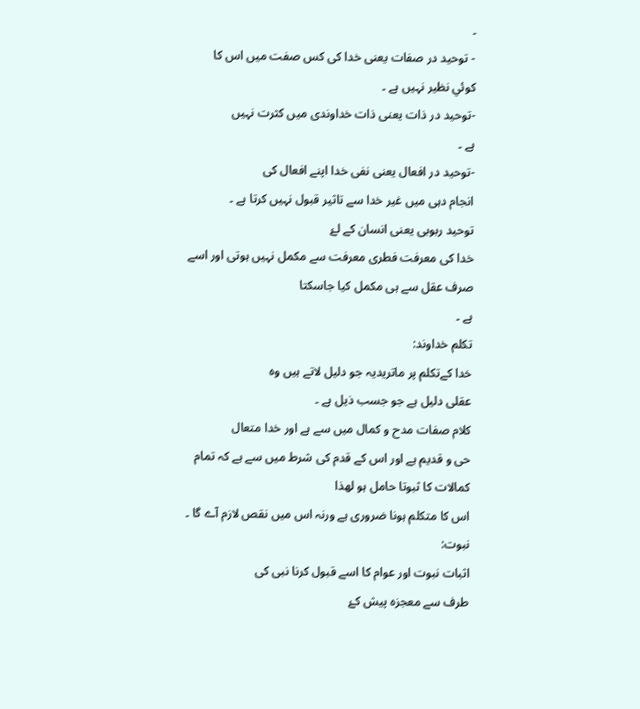۔
- توحید در صفات یعنی خدا کی کس صفت میں اس کا
کوئي نظیر نہیں ہے ۔
-توحید در ذات یعنی ذات خداوندی میں کثرت نہیں
ہے ۔
-توحید در افعال یعنی نفی خدا اپنے افعال کی
انجام دہی میں غیر خدا سے تاثیر قبول نہیں کرتا ہے ۔
توحید ربوبی یعنی انسان کے لۓ
خدا کی معرفت فطری معرفت سے مکمل نہیں ہوتی اور اسے صرف عقل سے ہی مکمل کیا جاسکتا
ہے ۔
تکلم خداوند:
خدا کےتکلم پر ماتریدیہ جو دلیل لاتے ہیں وہ
عقلی دلیل ہے جو جسب ذیل ہے ۔
کلام صفات مدح و کمال میں سے ہے اور خدا متعال
حی و قدیم ہے اور اس کے قدم کی شرط میں سے ہے کہ تمام کمالات کا ثبوتا حامل ہو لھذا
اس کا متکلم ہونا ضروری ہے ورنہ اس میں نقص لازم آے گا ۔
نبوت:
اثبات نبوت اور عوام کا اسے قبول کرنا نبی کی
طرف سے معجزہ پیش کۓ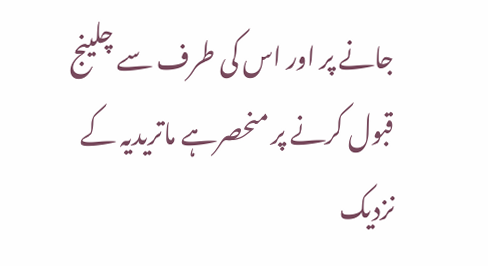جانے پر اور اس کی طرف سے چلینج قبول کرنے پر منحصرہے ماتریدیہ کے نزدیک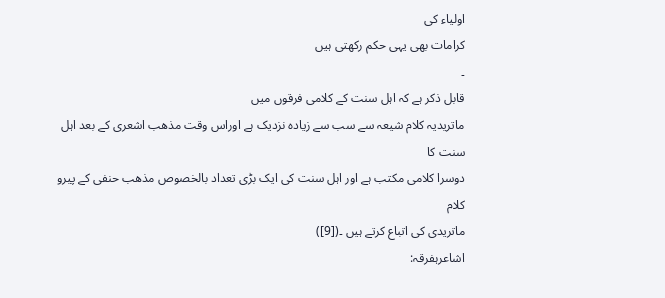اولیاء کی
کرامات بھی یہی حکم رکھتی ہیں
۔
قابل ذکر ہے کہ اہل سنت کے کلامی فرقوں میں
ماتریدیہ کلام شیعہ سے سب سے زیادہ نزدیک ہے اوراس وقت مذھب اشعری کے بعد اہل سنت کا
دوسرا کلامی مکتب ہے اور اہل سنت کی ایک بڑی تعداد بالخصوص مذھب حنفی کے پیرو کلام
ماتریدی کی اتباع کرتے ہیں ۔([9])
اشاعرہفرقہ: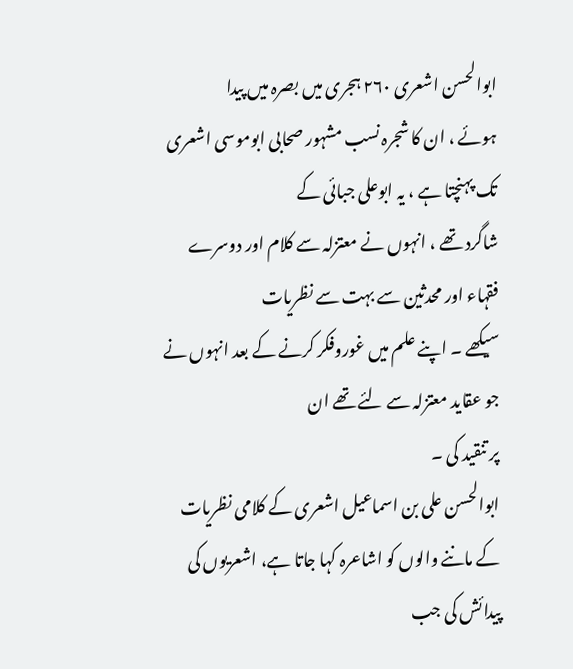ابوالحسن اشعری ۲۶۰ ہجری میں بصرہ میں پیدا
ہوئے ، ان کا شجرہ نسب مشہور صحابی ابوموسی اشعری تک پہنچتا ہے ، یہ ابوعلی جبائی کے
شاگرد تھے ، انہوں نے معتزلہ سے کلام اور دوسرے فقہاء اور محدثین سے بہت سے نظریات
سیکھے ۔ اپنے علم میں غوروفکر کرنے کے بعد انہوں نے جو عقاید معتزلہ سے لئے تھے ان
پر تنقید کی ۔
ابوالحسن علی بن اسماعیل اشعری کے کلامی نظریات
کے ماننے والوں کو اشاعرہ کہا جاتا ہے، اشعریوں کی پیدائش کی جب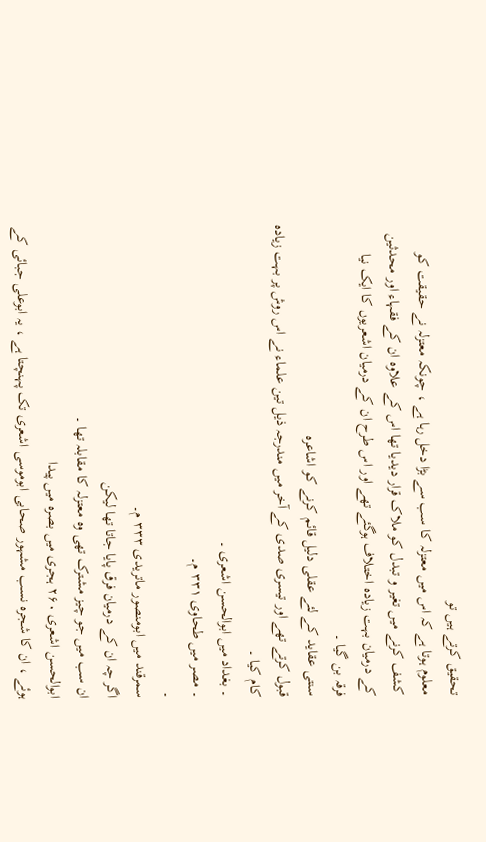تحقیق کرتے ہیں تو
معلوم ہوتا ہے کہ اس میں معتزلہ کا سب سے بڑا دخل رہا ہے ، چونکہ معتزلہ نے حقیقت کو
کشف کرنے میں تغیر و تبدل کو ملاک قرار دیدیا تھا اس کے علاوہ ان کے فقہاء اور محدثین
کے درمیان بہت زیادہ اختلاف ہوگئے تھے اور اس طرح ان کے درمیان اشعریوں کا ایک نیا
فرقہ بن گیا ۔
سنتی عقاید کے لئے عقلی دلیل قائم کرنے کو اشاعرہ
قبول کرتے تھے اور تیسری صدی کے آخر میں مندرجہ ذیل تین علماء نے اس روش پر بہت زیادہ
کام کیا ۔
۔ بغداد میں ابوالحسن اشعری ۔
۔ مصر میں طحاوی ۳۳۱ م۔
۔
سمرقند میں ابومنصور ماتریدی ۳۳۳ م۔
اگر چہ ان کے درمیان فرق پایا جاتا تھا لیکن
ان سب میں جو چیز مشترک تھی وہ معتزلہ کا مقابلہ تھا ۔
ابوالحسن اشعری ۲۶۰ ہجری میں بصرہ میں پیدا
ہوئے ، ان کا شجرہ نسب مشہور صحابی ابوموسی اشعری تک پہنچتا ہے ، یہ ابوعلی جبائی کے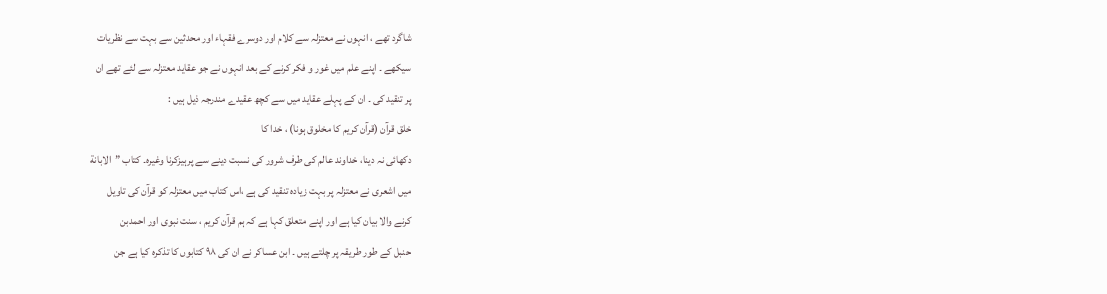شاگرد تھے ، انہوں نے معتزلہ سے کلام اور دوسرے فقہاء اور محدثین سے بہت سے نظریات
سیکھے ۔ اپنے علم میں غور و فکر کرنے کے بعد انہوں نے جو عقاید معتزلہ سے لئے تھے ان
پر تنقید کی ۔ ان کے پہلے عقاید میں سے کچھ عقیدے مندرجہ ذیل ہیں :
خلق قرآن (قرآن کریم کا مخلوق ہونا) ، خدا کا
دکھائی نہ دینا، خداوند عالم کی طرف شرور کی نسبت دینے سے پرہیزکرنا وغیرہ۔ کتاب ”الابانة
میں اشعری نے معتزلہ پر بہت زیادہ تنقید کی ہے ،اس کتاب میں معتزلہ کو قرآن کی تاویل
کرنے والا بیان کیا ہے اور اپنے متعلق کہا ہے کہ ہم قرآن کریم ، سنت نبوی اور احمدبن
حنبل کے طور طریقہ پر چلتے ہیں ۔ ابن عساکر نے ان کی ۹۸ کتابوں کا تذکرہ کیا ہے جن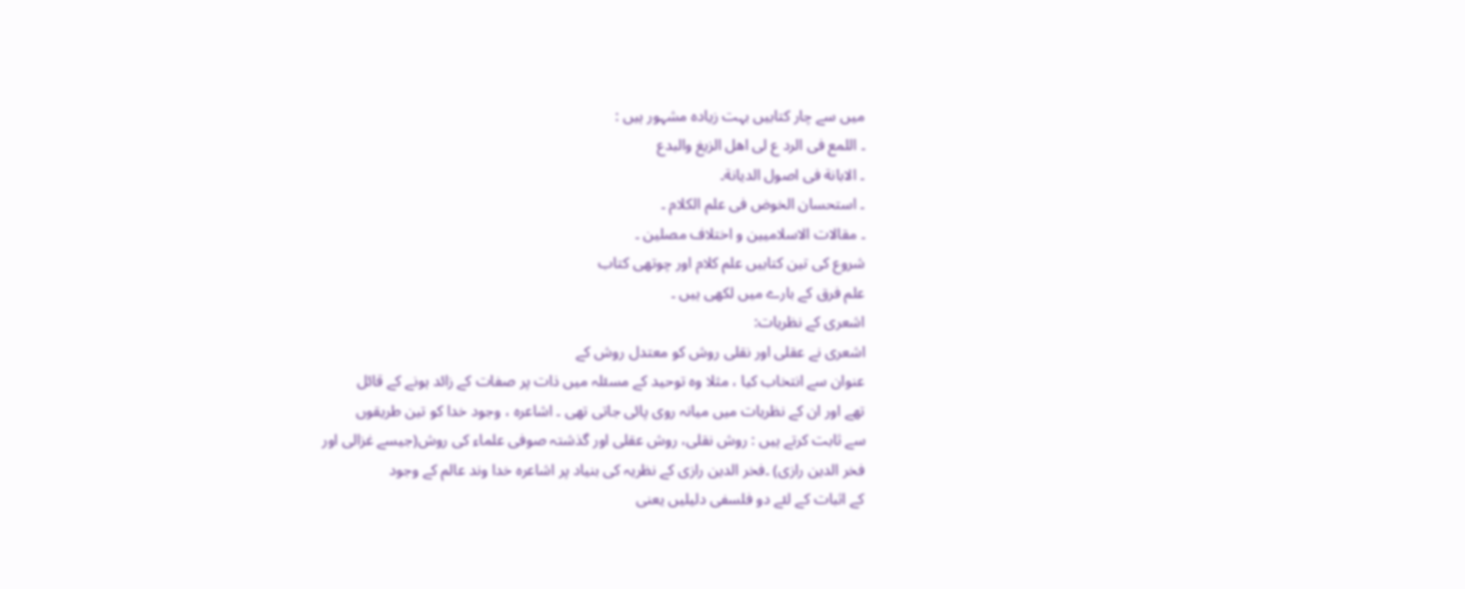میں سے چار کتابیں بہت زیادہ مشہور ہیں :
۔ اللمع فی الرد ع لی اھل الزیغ والبدع
۔ الابانة فی اصول الدیانة۔
۔ استحسان الخوض فی علم الکلام ۔
۔ مقالات الاسلامیین و اختلاف مصلین ۔
شروع کی تین کتابیں علم کلام اور چوتھی کتاب
علم فرق کے بارے میں لکھی ہیں ۔
اشعری کے نظریات:
اشعری نے عقلی اور نقلی روش کو معتدل روش کے
عنوان سے انتخاب کیا ، مثلا وہ توحید کے مسئلہ میں ذات پر صفات کے زائد ہونے کے قائل
تھے اور ان کے نظریات میں میانہ روی پائی جاتی تھی ۔ اشاعرہ ، وجود خدا کو تین طریقوں
سے ثابت کرتے ہیں : روش نقلی، روش عقلی اور گذشتہ صوفی علماء کی روش(جیسے غزالی اور
فخر الدین رازی) ۔فخر الدین رازی کے نظریہ کی بنیاد پر اشاعرہ خدا وند عالم کے وجود
کے اثبات کے لئے دو فلسفی دلیلیں یعنی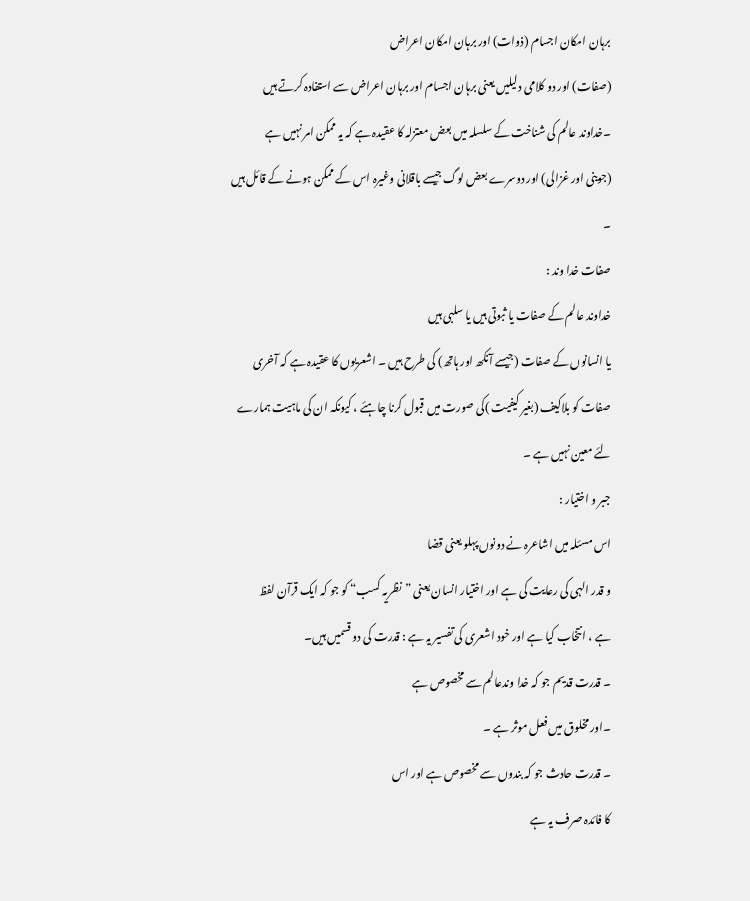برہان امکان اجسام (ذوات) اور برہان امکان اعراض
(صفات) اور دو کلامی دلیلیں یعنی برہان اجسام اور برہان اعراض سے استفادہ کرتے ہیں
۔خداوند عالم کی شناخت کے سلسلہ میں بعض معتزلہ کا عقیدہ ہے کہ یہ ممکن امر نہیں ہے
(جوینی اور غزالی) اور دوسرے بعض لوگ جیسے باقلانی وغیرہ اس کے ممکن ہونے کے قائل ہیں
۔
صفات خدا وند :
خداوند عالم کے صفات یا ثبوتی ہیں یا سلبی ہیں
یا انسانوں کے صفات (جیسے آنکھ اور ہاتھ) کی طرح ہیں ۔ اشعریوں کا عقیدہ ہے کہ آخری
صفات کو بلاکیف (بغیر کیفیت )کی صورت میں قبول کرنا چاہئے ، کیونکہ ان کی ماہیت ہمارے
لئے معین نہیں ہے ۔
جبر و اختیار :
اس مسئلہ میں اشاعرہ نے دونوں پہلو یعنی قضا
و قدر الہی کی رعایت کی ہے اور اختیار انسان یعنی ”نظریہ کسب“ کو جو کہ ایک قرآن لفظ
ہے ، انتخاب کیا ہے اور خود اشعری کی تفسیر یہ ہے : قدرت کی دو قسمیں ہیں۔
۔ قدرت قدیم جو کہ خدا وندعالم سے مخصوص ہے
۔اور مخلوق میں فعل موثر ہے ۔
۔ قدرت حادث جو کہ بندوں سے مخصوص ہے اور اس
کا فائدہ صرف یہ ہے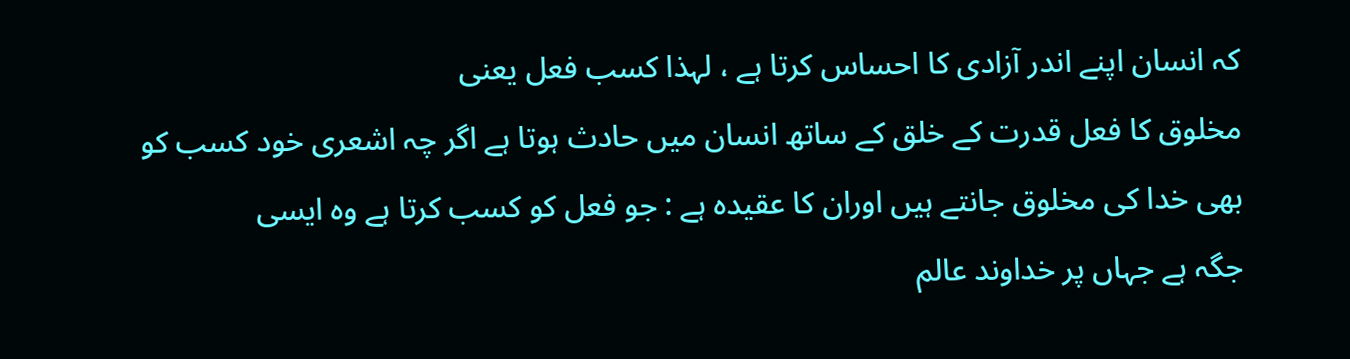کہ انسان اپنے اندر آزادی کا احساس کرتا ہے ، لہذا کسب فعل یعنی
مخلوق کا فعل قدرت کے خلق کے ساتھ انسان میں حادث ہوتا ہے اگر چہ اشعری خود کسب کو
بھی خدا کی مخلوق جانتے ہیں اوران کا عقیدہ ہے : جو فعل کو کسب کرتا ہے وہ ایسی
جگہ ہے جہاں پر خداوند عالم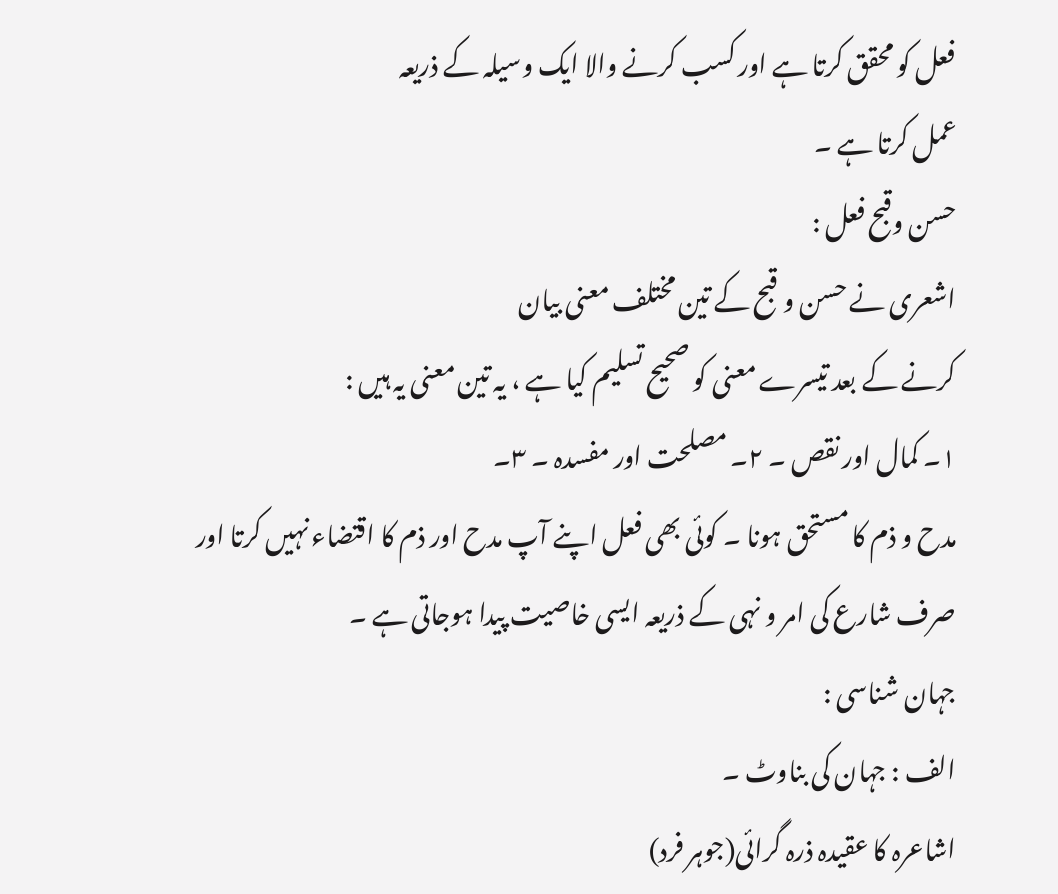فعل کو محقق کرتا ہے اور کسب کرنے والا ایک وسیلہ کے ذریعہ
عمل کرتا ہے ۔
حسن وقبح فعل :
اشعری نے حسن و قبح کے تین مختلف معنی بیان
کرنے کے بعد تیسرے معنی کو صحیح تسلیم کیا ہے ، یہ تین معنی یہ ہیں :
۱۔ کمال اور نقص ۔ ۲۔ مصلحت اور مفسدہ ۔ ۳۔
مدح و ذم کا مستحق ہونا ۔ کوئی بھی فعل اپنے آپ مدح اور ذم کا اقتضاء نہیں کرتا اور
صرف شارع کی امر و نہی کے ذریعہ ایسی خاصیت پیدا ہوجاتی ہے ۔
جہان شناسی :
الف : جہان کی بناوٹ ۔
اشاعرہ کا عقیدہ ذرہ گرائی(جوہر فرد)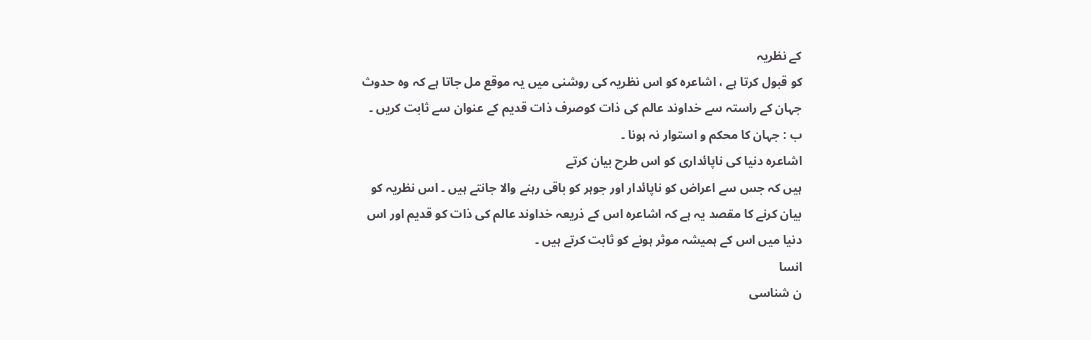کے نظریہ
کو قبول کرتا ہے ، اشاعرہ کو اس نظریہ کی روشنی میں یہ موقع مل جاتا ہے کہ وہ حدوث
جہان کے راستہ سے خداوند عالم کی ذات کوصرف ذات قدیم کے عنوان سے ثابت کریں ۔
ب : جہان کا محکم و استوار نہ ہونا ۔
اشاعرہ دنیا کی ناپائداری کو اس طرح بیان کرتے
ہیں کہ جس سے اعراض کو ناپائدار اور جوہر کو باقی رہنے والا جانتے ہیں ۔ اس نظریہ کو
بیان کرنے کا مقصد یہ ہے کہ اشاعرہ اس کے ذریعہ خداوند عالم کی ذات کو قدیم اور اس
دنیا میں اس کے ہمیشہ موثر ہونے کو ثابت کرتے ہیں ۔
انسا
ن شناسی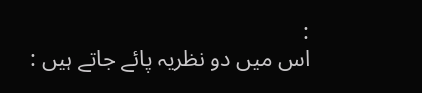:
اس میں دو نظریہ پائے جاتے ہیں :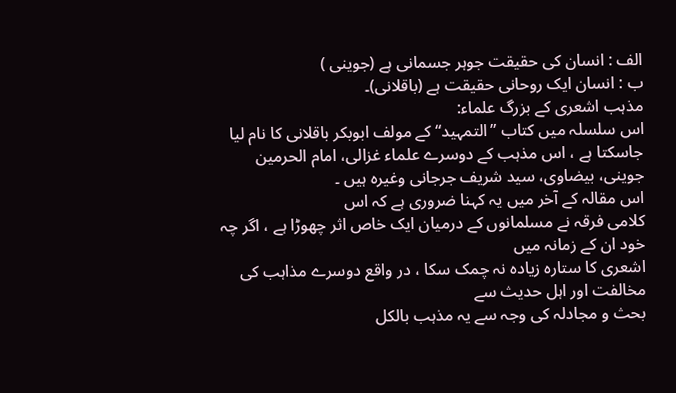الف : انسان کی حقیقت جوہر جسمانی ہے (جوینی )
ب : انسان ایک روحانی حقیقت ہے (باقلانی)۔
مذہب اشعری کے بزرگ علماء:
اس سلسلہ میں کتاب ”التمہید“ کے مولف ابوبکر باقلانی کا نام لیا جاسکتا ہے ، اس مذہب کے دوسرے علماء غزالی، امام الحرمین جوینی، بیضاوی، سید شریف جرجانی وغیرہ ہیں ۔
اس مقالہ کے آخر میں یہ کہنا ضروری ہے کہ اس
کلامی فرقہ نے مسلمانوں کے درمیان ایک خاص اثر چھوڑا ہے ، اگر چہ خود ان کے زمانہ میں
اشعری کا ستارہ زیادہ نہ چمک سکا ، در واقع دوسرے مذاہب کی مخالفت اور اہل حدیث سے
بحث و مجادلہ کی وجہ سے یہ مذہب بالکل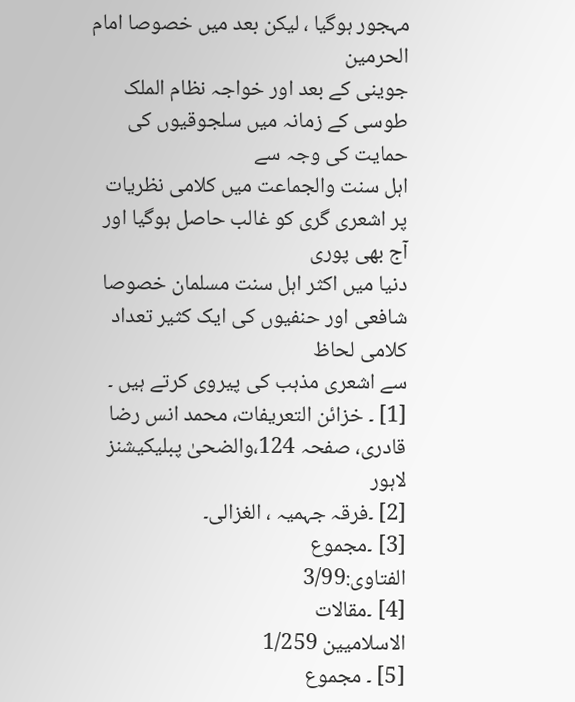مہجور ہوگیا ، لیکن بعد میں خصوصا امام الحرمین
جوینی کے بعد اور خواجہ نظام الملک طوسی کے زمانہ میں سلجوقیوں کی حمایت کی وجہ سے
اہل سنت والجماعت میں کلامی نظریات پر اشعری گری کو غالب حاصل ہوگیا اور آج بھی پوری
دنیا میں اکثر اہل سنت مسلمان خصوصا شافعی اور حنفیوں کی ایک کثیر تعداد کلامی لحاظ
سے اشعری مذہب کی پیروی کرتے ہیں ۔
[1] ۔ خزائن التعریفات، محمد انس رضا قادری، صفحہ 124،والضحیٰ پبلیکیشنز لاہور
[2] ۔فرقہ جہمیہ ، الغزالی۔
[3] ۔مجموع
الفتاوی:3/99
[4] ۔مقالات
الاسلامیین 1/259
[5] ۔ مجموع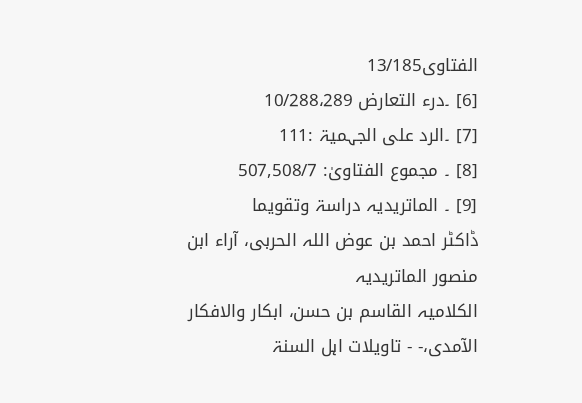الفتاوی13/185
[6] ۔درء التعارض 10/288،289
[7] ۔الرد علی الجہمیۃ :111
[8] ۔ مجموع الفتاویٰ: 507,508/7
[9] ۔ الماتریدیہ دراسۃ وتقویما
ڈاکٹر احمد بن عوض اللہ الحربی، آراء ابن منصور الماتریدیہ
الکلامیہ القاسم بن حسن، ابکار والافکار الآمدی،- - تاویلات اہل السنۃ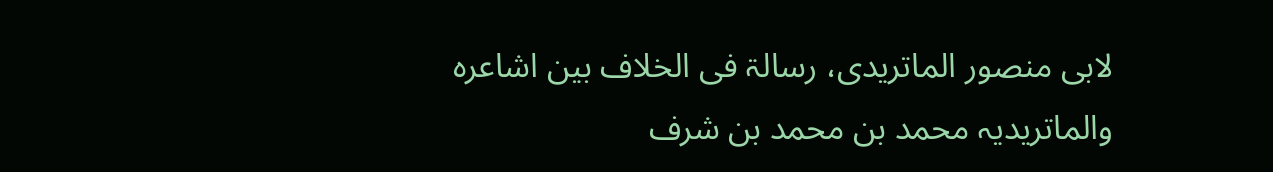لابی منصور الماتریدی، رسالۃ فی الخلاف بین اشاعرہ
والماتریدیہ محمد بن محمد بن شرف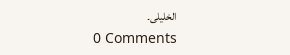الخلیلی۔
0 Comments